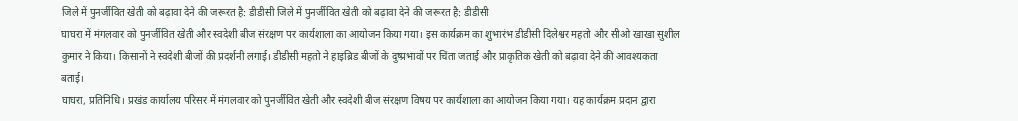जिले में पुनर्जीवित खेती को बढ़ावा देने की जरूरत है: डीडीसी जिले में पुनर्जीवित खेती को बढ़ावा देने की जरूरत है: डीडीसी
घाघरा में मंगलवार को पुनर्जीवित खेती और स्वदेशी बीज संरक्षण पर कार्यशाला का आयोजन किया गया। इस कार्यक्रम का शुभारंभ डीडीसी दिलेश्वर महतो और सीओ खाखा सुशील कुमार ने किया। किसानों ने स्वदेशी बीजों की प्रदर्शनी लगाई। डीडीसी महतो ने हाइब्रिड बीजों के दुष्प्रभावों पर चिंता जताई और प्राकृतिक खेती को बढ़ावा देने की आवश्यकता बताई।
घाघरा, प्रतिनिधि। प्रखंड कार्यालय परिसर में मंगलवार को पुनर्जीवित खेती और स्वदेशी बीज संरक्षण विषय पर कार्यशाला का आयोजन किया गया। यह कार्यक्रम प्रदान द्वारा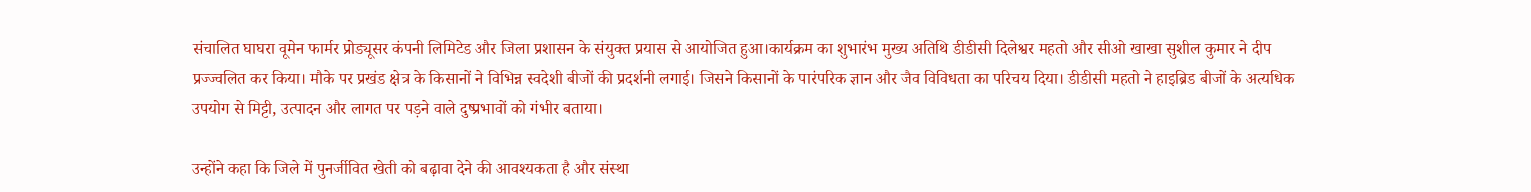संचालित घाघरा वूमेन फार्मर प्रोड्यूसर कंपनी लिमिटेड और जिला प्रशासन के संयुक्त प्रयास से आयोजित हुआ।कार्यक्रम का शुभारंभ मुख्य अतिथि डीडीसी दिलेश्वर महतो और सीओ खाखा सुशील कुमार ने दीप प्रज्ज्वलित कर किया। मौके पर प्रखंड क्षेत्र के किसानों ने विभिन्न स्वदेशी बीजों की प्रदर्शनी लगाई। जिसने किसानों के पारंपरिक ज्ञान और जैव विविधता का परिचय दिया। डीडीसी महतो ने हाइब्रिड बीजों के अत्यधिक उपयोग से मिट्टी, उत्पादन और लागत पर पड़ने वाले दुष्प्रभावों को गंभीर बताया।

उन्होंने कहा कि जिले में पुनर्जीवित खेती को बढ़ावा देने की आवश्यकता है और संस्था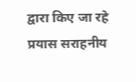द्वारा किए जा रहे प्रयास सराहनीय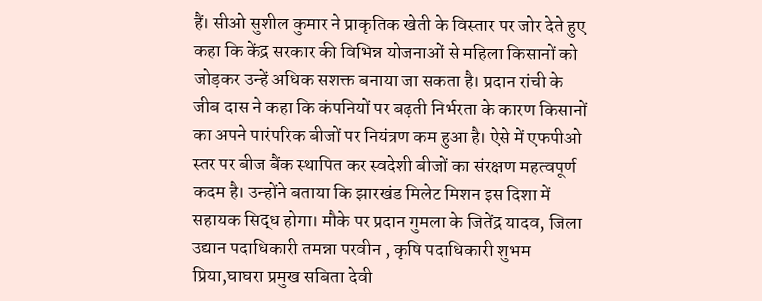हैं। सीओ सुशील कुमार ने प्राकृतिक खेती के विस्तार पर जोर देते हुए कहा कि केंद्र सरकार की विभिन्न योजनाओं से महिला किसानों को जोड़कर उन्हें अधिक सशक्त बनाया जा सकता है। प्रदान रांची के जीब दास ने कहा कि कंपनियों पर बढ़ती निर्भरता के कारण किसानों का अपने पारंपरिक बीजों पर नियंत्रण कम हुआ है। ऐसे में एफपीओ स्तर पर बीज बैंक स्थापित कर स्वदेशी बीजों का संरक्षण महत्वपूर्ण कदम है। उन्होंने बताया कि झारखंड मिलेट मिशन इस दिशा में सहायक सिद्ध होगा। मौके पर प्रदान गुमला के जितेंद्र यादव, जिला उद्यान पदाधिकारी तमन्ना परवीन , कृषि पदाधिकारी शुभम प्रिया,घाघरा प्रमुख सबिता देवी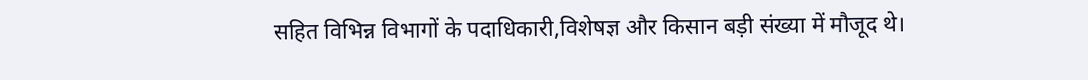सहित विभिन्न विभागों के पदाधिकारी,विशेषज्ञ और किसान बड़ी संख्या में मौजूद थे।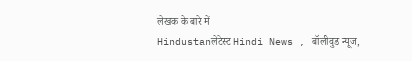लेखक के बारे में
Hindustanलेटेस्ट Hindi News , बॉलीवुड न्यूज,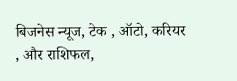बिजनेस न्यूज, टेक , ऑटो, करियर , और राशिफल,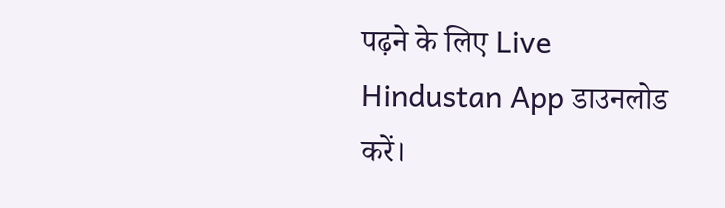पढ़ने के लिए Live Hindustan App डाउनलोड करें।